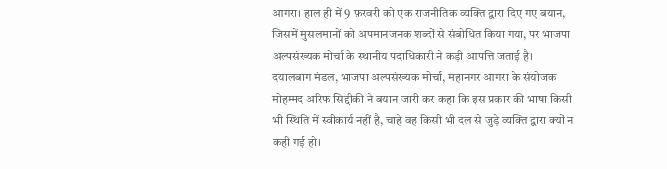आगरा। हाल ही में 9 फ़रवरी को एक राजनीतिक व्यक्ति द्वारा दिए गए बयान, जिसमें मुसलमानों को अपमानजनक शब्दों से संबोधित किया गया, पर भाजपा अल्पसंख्यक मोर्चा के स्थानीय पदाधिकारी ने कड़ी आपत्ति जताई है।
दयालबाग मंडल, भाजपा अल्पसंख्यक मोर्चा, महानगर आगरा के संयोजक मोहम्मद अरिफ सिद्दीकी ने बयान जारी कर कहा कि इस प्रकार की भाषा किसी भी स्थिति में स्वीकार्य नहीं है, चाहे वह किसी भी दल से जुड़े व्यक्ति द्वारा क्यों न कही गई हो।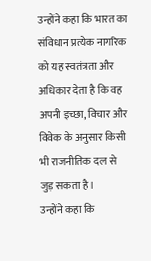उन्होंने कहा कि भारत का संविधान प्रत्येक नागरिक को यह स्वतंत्रता और अधिकार देता है कि वह अपनी इच्छा, विचार और विवेक के अनुसार किसी भी राजनीतिक दल से जुड़ सकता है।
उन्होंने कहा कि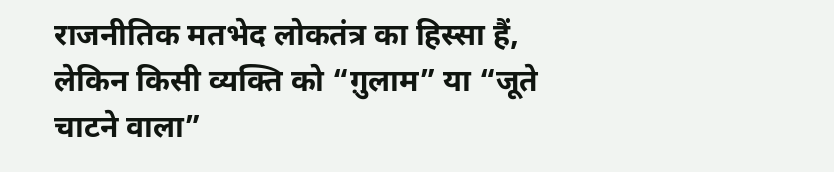राजनीतिक मतभेद लोकतंत्र का हिस्सा हैं, लेकिन किसी व्यक्ति को “ग़ुलाम” या “जूते चाटने वाला”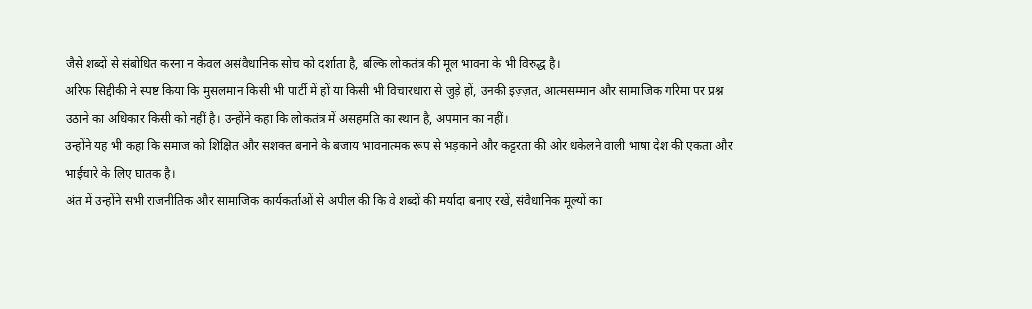जैसे शब्दों से संबोधित करना न केवल असंवैधानिक सोच को दर्शाता है, बल्कि लोकतंत्र की मूल भावना के भी विरुद्ध है।
अरिफ सिद्दीकी ने स्पष्ट किया कि मुसलमान किसी भी पार्टी में हों या किसी भी विचारधारा से जुड़े हों, उनकी इज़्ज़त, आत्मसम्मान और सामाजिक गरिमा पर प्रश्न उठाने का अधिकार किसी को नहीं है। उन्होंने कहा कि लोकतंत्र में असहमति का स्थान है, अपमान का नहीं।
उन्होंने यह भी कहा कि समाज को शिक्षित और सशक्त बनाने के बजाय भावनात्मक रूप से भड़काने और कट्टरता की ओर धकेलने वाली भाषा देश की एकता और भाईचारे के लिए घातक है।
अंत में उन्होंने सभी राजनीतिक और सामाजिक कार्यकर्ताओं से अपील की कि वे शब्दों की मर्यादा बनाए रखें, संवैधानिक मूल्यों का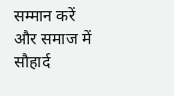सम्मान करें और समाज में सौहार्द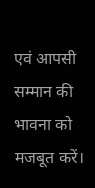एवं आपसी सम्मान की भावना को मजबूत करें।